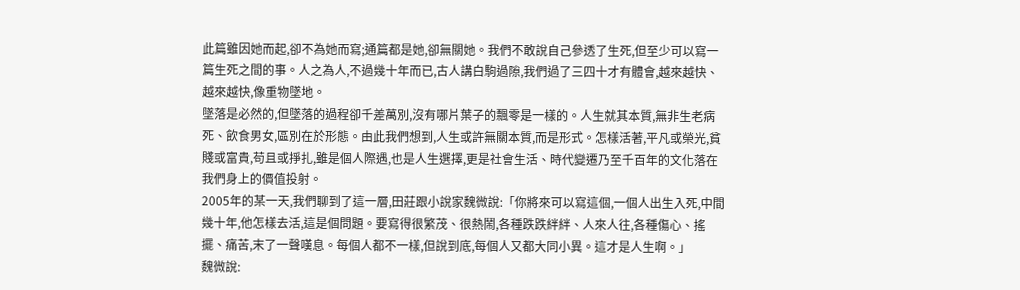此篇雖因她而起,卻不為她而寫;通篇都是她,卻無關她。我們不敢說自己參透了生死,但至少可以寫一篇生死之間的事。人之為人,不過幾十年而已,古人講白駒過隙,我們過了三四十才有體會,越來越快、越來越快,像重物墜地。
墜落是必然的,但墜落的過程卻千差萬別,沒有哪片葉子的飄零是一樣的。人生就其本質,無非生老病死、飲食男女,區別在於形態。由此我們想到,人生或許無關本質,而是形式。怎樣活著,平凡或榮光,貧賤或富貴,苟且或掙扎,雖是個人際遇,也是人生選擇,更是社會生活、時代變遷乃至千百年的文化落在我們身上的價值投射。
2005年的某一天,我們聊到了這一層,田莊跟小說家魏微說:「你將來可以寫這個,一個人出生入死,中間幾十年,他怎樣去活,這是個問題。要寫得很繁茂、很熱鬧,各種跌跌絆絆、人來人往,各種傷心、搖擺、痛苦,末了一聲嘆息。每個人都不一樣,但說到底,每個人又都大同小異。這才是人生啊。」
魏微說: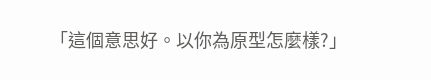「這個意思好。以你為原型怎麼樣?」